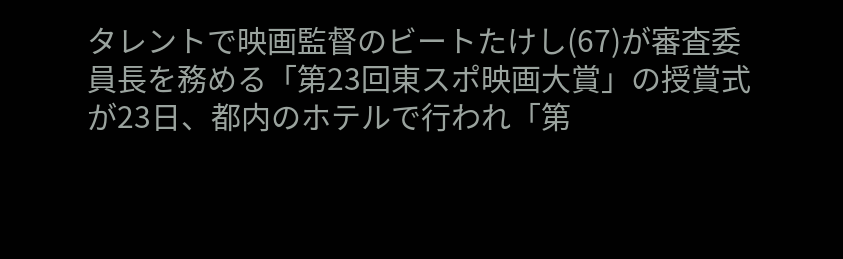タレントで映画監督のビートたけし(67)が審査委員長を務める「第23回東スポ映画大賞」の授賞式が23日、都内のホテルで行われ「第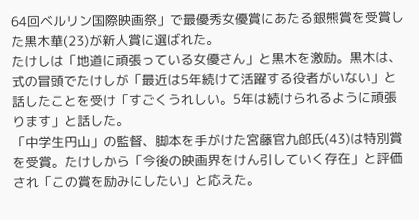64回ベルリン国際映画祭」で最優秀女優賞にあたる銀熊賞を受賞した黒木華(23)が新人賞に選ばれた。
たけしは「地道に頑張っている女優さん」と黒木を激励。黒木は、式の冒頭でたけしが「最近は5年続けて活躍する役者がいない」と話したことを受け「すごくうれしい。5年は続けられるように頑張ります」と話した。
「中学生円山」の監督、脚本を手がけた宮藤官九郎氏(43)は特別賞を受賞。たけしから「今後の映画界をけん引していく存在」と評価され「この賞を励みにしたい」と応えた。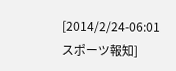[2014/2/24-06:01 スポーツ報知]